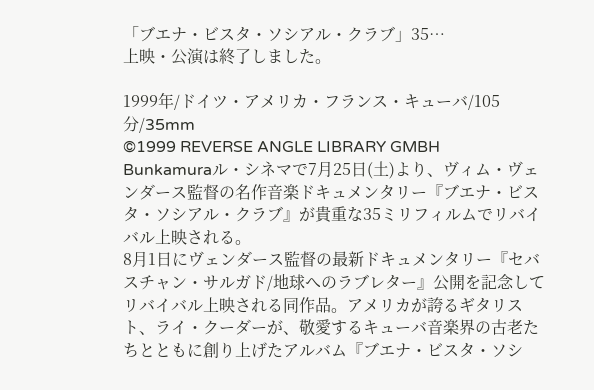「ブエナ・ビスタ・ソシアル・クラブ」35…
上映・公演は終了しました。

1999年/ドイツ・アメリカ・フランス・キューバ/105分/35mm
©1999 REVERSE ANGLE LIBRARY GMBH
Bunkamuraル・シネマで7月25日(土)より、ヴィム・ヴェンダース監督の名作音楽ドキュメンタリー『ブエナ・ビスタ・ソシアル・クラブ』が貴重な35ミリフィルムでリバイバル上映される。
8月1日にヴェンダース監督の最新ドキュメンタリー『セバスチャン・サルガド/地球へのラブレター』公開を記念してリバイバル上映される同作品。アメリカが誇るギタリスト、ライ・クーダーが、敬愛するキューバ音楽界の古老たちとともに創り上げたアルバム『ブエナ・ビスタ・ソシ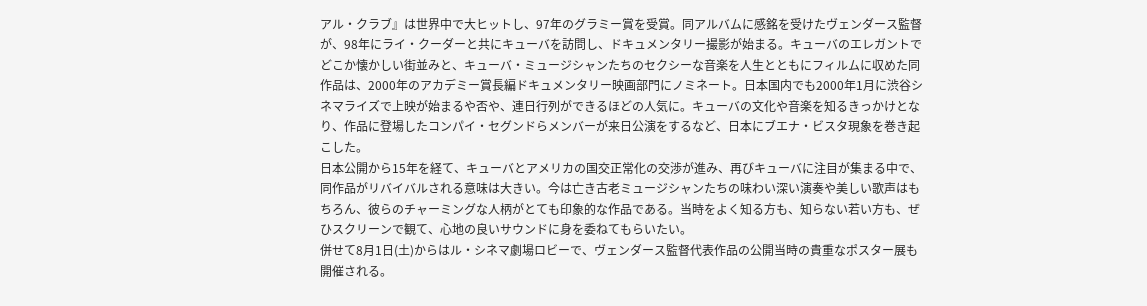アル・クラブ』は世界中で大ヒットし、97年のグラミー賞を受賞。同アルバムに感銘を受けたヴェンダース監督が、98年にライ・クーダーと共にキューバを訪問し、ドキュメンタリー撮影が始まる。キューバのエレガントでどこか懐かしい街並みと、キューバ・ミュージシャンたちのセクシーな音楽を人生とともにフィルムに収めた同作品は、2000年のアカデミー賞長編ドキュメンタリー映画部門にノミネート。日本国内でも2000年1月に渋谷シネマライズで上映が始まるや否や、連日行列ができるほどの人気に。キューバの文化や音楽を知るきっかけとなり、作品に登場したコンパイ・セグンドらメンバーが来日公演をするなど、日本にブエナ・ビスタ現象を巻き起こした。
日本公開から15年を経て、キューバとアメリカの国交正常化の交渉が進み、再びキューバに注目が集まる中で、同作品がリバイバルされる意味は大きい。今は亡き古老ミュージシャンたちの味わい深い演奏や美しい歌声はもちろん、彼らのチャーミングな人柄がとても印象的な作品である。当時をよく知る方も、知らない若い方も、ぜひスクリーンで観て、心地の良いサウンドに身を委ねてもらいたい。
併せて8月1日(土)からはル・シネマ劇場ロビーで、ヴェンダース監督代表作品の公開当時の貴重なポスター展も開催される。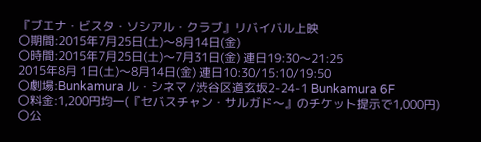『ブエナ・ビスタ・ソシアル・クラブ』リバイバル上映
〇期間:2015年7月25日(土)〜8月14日(金)
〇時間:2015年7月25日(土)〜7月31日(金) 連日19:30〜21:25
2015年8月 1日(土)〜8月14日(金) 連日10:30/15:10/19:50
〇劇場:Bunkamura ル・シネマ /渋谷区道玄坂2-24-1 Bunkamura 6F
〇料金:1,200円均一(『セバスチャン・サルガド〜』のチケット提示で1,000円)
〇公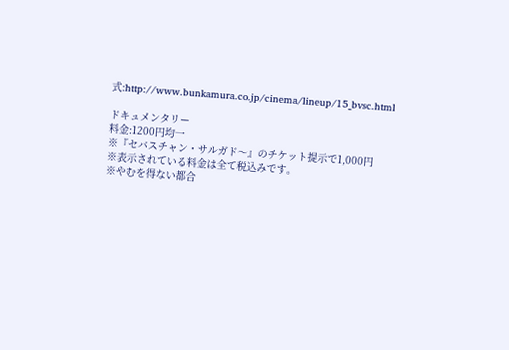式:http://www.bunkamura.co.jp/cinema/lineup/15_bvsc.html

ドキュメンタリー
料金:1200円均一
※『セバスチャン・サルガド〜』のチケット提示で1,000円
※表示されている料金は全て税込みです。
※やむを得ない都合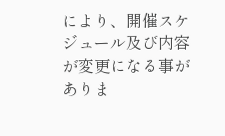により、開催スケジュール及び内容が変更になる事がありま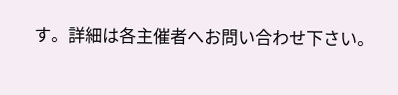す。詳細は各主催者へお問い合わせ下さい。